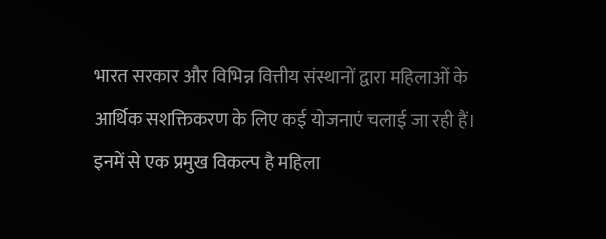भारत सरकार और विभिन्न वित्तीय संस्थानों द्वारा महिलाओं के आर्थिक सशक्तिकरण के लिए कई योजनाएं चलाई जा रही हैं। इनमें से एक प्रमुख विकल्प है महिला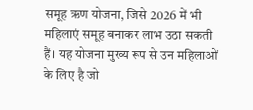समूह ऋण योजना, जिसे 2026 में भी महिलाएं समूह बनाकर लाभ उठा सकती हैं। यह योजना मुख्य रूप से उन महिलाओं के लिए है जो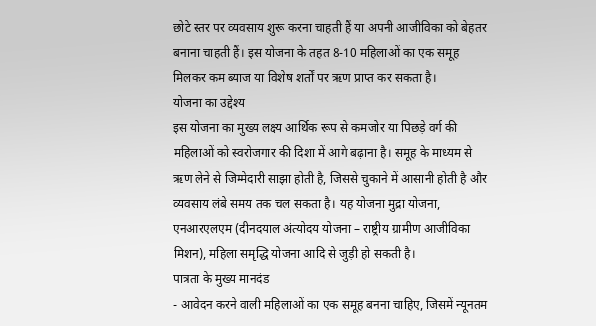छोटे स्तर पर व्यवसाय शुरू करना चाहती हैं या अपनी आजीविका को बेहतर बनाना चाहती हैं। इस योजना के तहत 8-10 महिलाओं का एक समूह मिलकर कम ब्याज या विशेष शर्तों पर ऋण प्राप्त कर सकता है।
योजना का उद्देश्य
इस योजना का मुख्य लक्ष्य आर्थिक रूप से कमजोर या पिछड़े वर्ग की महिलाओं को स्वरोजगार की दिशा में आगे बढ़ाना है। समूह के माध्यम से ऋण लेने से जिम्मेदारी साझा होती है, जिससे चुकाने में आसानी होती है और व्यवसाय लंबे समय तक चल सकता है। यह योजना मुद्रा योजना, एनआरएलएम (दीनदयाल अंत्योदय योजना – राष्ट्रीय ग्रामीण आजीविका मिशन), महिला समृद्धि योजना आदि से जुड़ी हो सकती है।
पात्रता के मुख्य मानदंड
- आवेदन करने वाली महिलाओं का एक समूह बनना चाहिए, जिसमें न्यूनतम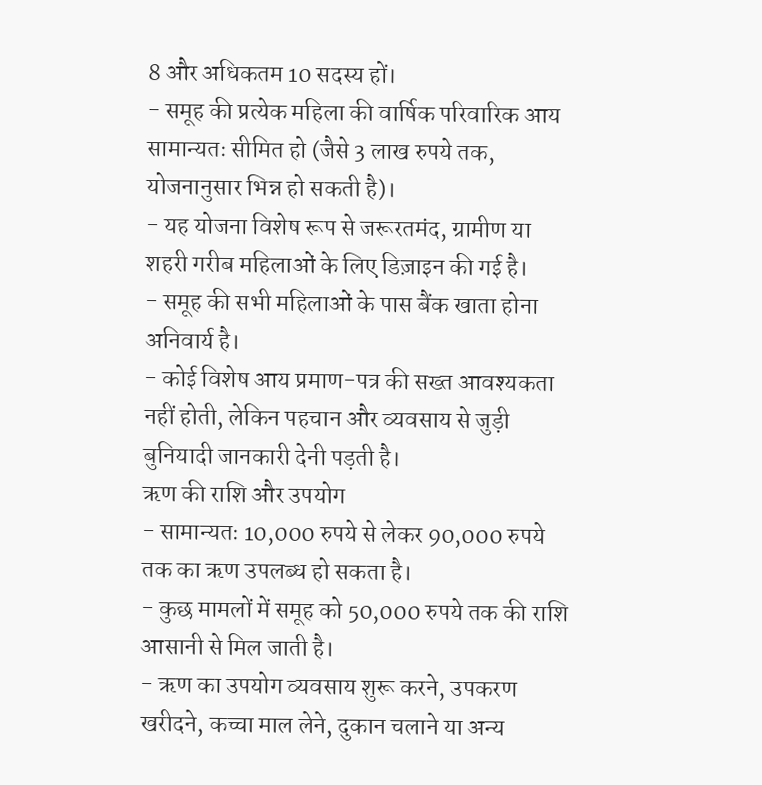8 और अधिकतम 10 सदस्य हों।
- समूह की प्रत्येक महिला की वार्षिक परिवारिक आय सामान्यतः सीमित हो (जैसे 3 लाख रुपये तक, योजनानुसार भिन्न हो सकती है)।
- यह योजना विशेष रूप से जरूरतमंद, ग्रामीण या शहरी गरीब महिलाओं के लिए डिज़ाइन की गई है।
- समूह की सभी महिलाओं के पास बैंक खाता होना अनिवार्य है।
- कोई विशेष आय प्रमाण-पत्र की सख्त आवश्यकता नहीं होती, लेकिन पहचान और व्यवसाय से जुड़ी बुनियादी जानकारी देनी पड़ती है।
ऋण की राशि और उपयोग
- सामान्यतः 10,000 रुपये से लेकर 90,000 रुपये तक का ऋण उपलब्ध हो सकता है।
- कुछ मामलों में समूह को 50,000 रुपये तक की राशि आसानी से मिल जाती है।
- ऋण का उपयोग व्यवसाय शुरू करने, उपकरण खरीदने, कच्चा माल लेने, दुकान चलाने या अन्य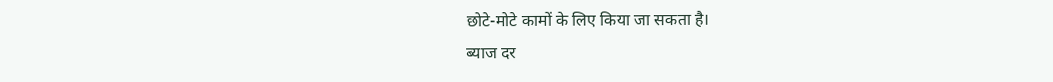छोटे-मोटे कामों के लिए किया जा सकता है।
ब्याज दर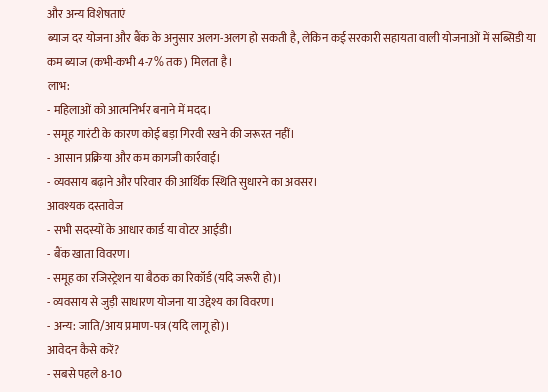और अन्य विशेषताएं
ब्याज दर योजना और बैंक के अनुसार अलग-अलग हो सकती है, लेकिन कई सरकारी सहायता वाली योजनाओं में सब्सिडी या कम ब्याज (कभी-कभी 4-7% तक) मिलता है।
लाभ:
- महिलाओं को आत्मनिर्भर बनाने में मदद।
- समूह गारंटी के कारण कोई बड़ा गिरवी रखने की जरूरत नहीं।
- आसान प्रक्रिया और कम कागजी कार्रवाई।
- व्यवसाय बढ़ाने और परिवार की आर्थिक स्थिति सुधारने का अवसर।
आवश्यक दस्तावेज
- सभी सदस्यों के आधार कार्ड या वोटर आईडी।
- बैंक खाता विवरण।
- समूह का रजिस्ट्रेशन या बैठक का रिकॉर्ड (यदि जरूरी हो)।
- व्यवसाय से जुड़ी साधारण योजना या उद्देश्य का विवरण।
- अन्य: जाति/आय प्रमाण-पत्र (यदि लागू हो)।
आवेदन कैसे करें?
- सबसे पहले 8-10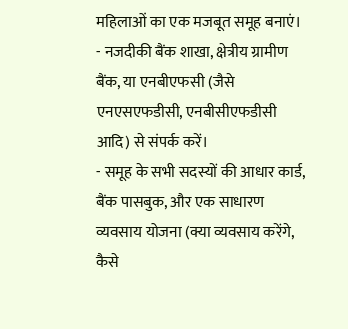महिलाओं का एक मजबूत समूह बनाएं।
- नजदीकी बैंक शाखा, क्षेत्रीय ग्रामीण बैंक, या एनबीएफसी (जैसे एनएसएफडीसी, एनबीसीएफडीसी आदि) से संपर्क करें।
- समूह के सभी सदस्यों की आधार कार्ड, बैंक पासबुक, और एक साधारण व्यवसाय योजना (क्या व्यवसाय करेंगे, कैसे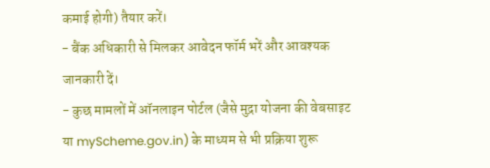कमाई होगी) तैयार करें।
- बैंक अधिकारी से मिलकर आवेदन फॉर्म भरें और आवश्यक जानकारी दें।
- कुछ मामलों में ऑनलाइन पोर्टल (जैसे मुद्रा योजना की वेबसाइट या myScheme.gov.in) के माध्यम से भी प्रक्रिया शुरू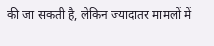की जा सकती है, लेकिन ज्यादातर मामलों में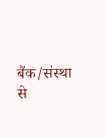बैंक/संस्था से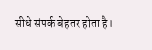सीधे संपर्क बेहतर होता है।